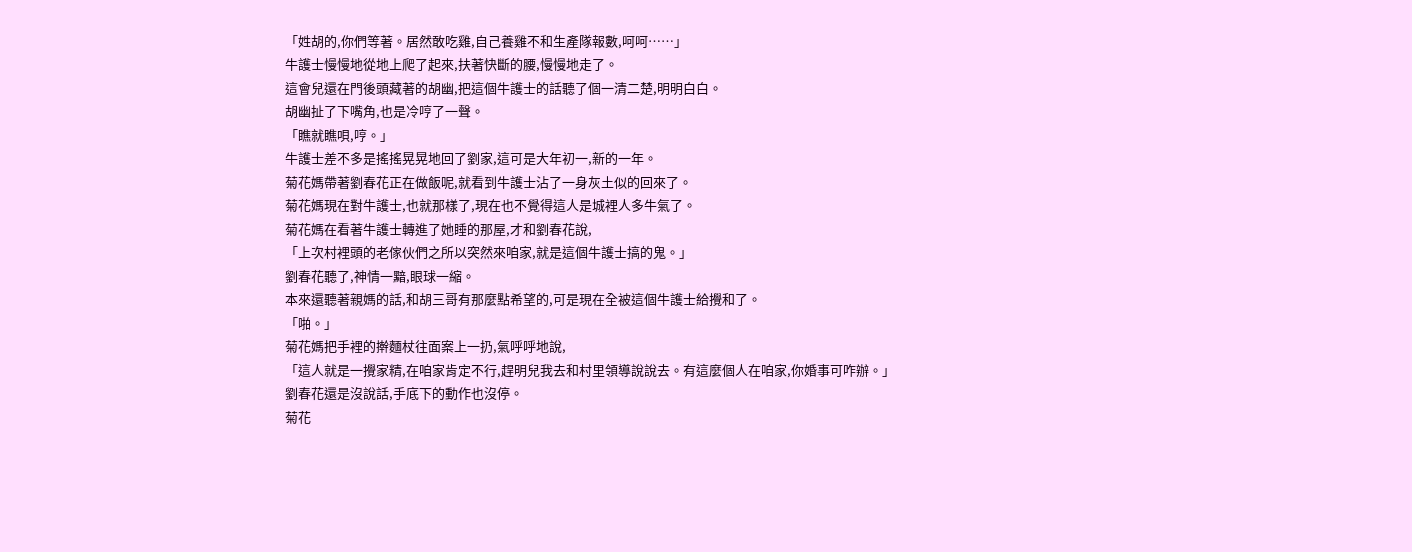「姓胡的,你們等著。居然敢吃雞,自己養雞不和生產隊報數,呵呵……」
牛護士慢慢地從地上爬了起來,扶著快斷的腰,慢慢地走了。
這會兒還在門後頭藏著的胡幽,把這個牛護士的話聽了個一清二楚,明明白白。
胡幽扯了下嘴角,也是冷哼了一聲。
「瞧就瞧唄,哼。」
牛護士差不多是搖搖晃晃地回了劉家,這可是大年初一,新的一年。
菊花媽帶著劉春花正在做飯呢,就看到牛護士沾了一身灰土似的回來了。
菊花媽現在對牛護士,也就那樣了,現在也不覺得這人是城裡人多牛氣了。
菊花媽在看著牛護士轉進了她睡的那屋,才和劉春花說,
「上次村裡頭的老傢伙們之所以突然來咱家,就是這個牛護士搞的鬼。」
劉春花聽了,神情一黯,眼球一縮。
本來還聽著親媽的話,和胡三哥有那麼點希望的,可是現在全被這個牛護士給攪和了。
「啪。」
菊花媽把手裡的擀麵杖往面案上一扔,氣呼呼地說,
「這人就是一攪家精,在咱家肯定不行,趕明兒我去和村里領導說說去。有這麼個人在咱家,你婚事可咋辦。」
劉春花還是沒說話,手底下的動作也沒停。
菊花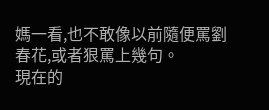媽一看,也不敢像以前隨便罵劉春花,或者狠罵上幾句。
現在的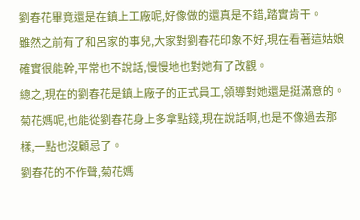劉春花畢竟還是在鎮上工廠呢,好像做的還真是不錯,踏實肯干。
雖然之前有了和呂家的事兒,大家對劉春花印象不好,現在看著這姑娘確實很能幹,平常也不說話,慢慢地也對她有了改觀。
總之,現在的劉春花是鎮上廠子的正式員工,領導對她還是挺滿意的。
菊花媽呢,也能從劉春花身上多拿點錢,現在說話啊,也是不像過去那樣,一點也沒顧忌了。
劉春花的不作聲,菊花媽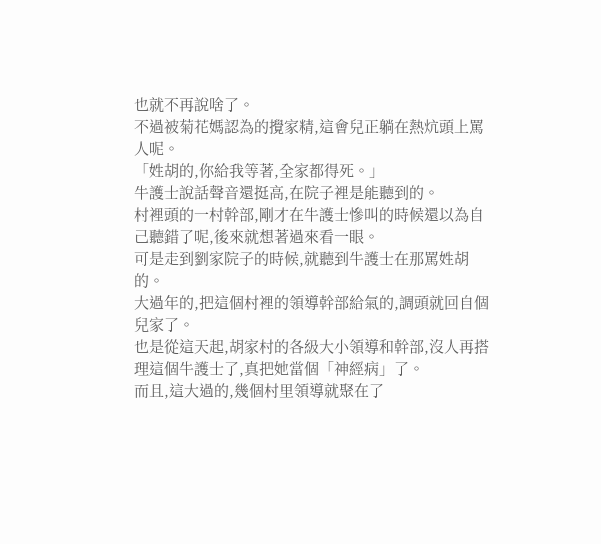也就不再說啥了。
不過被菊花媽認為的攪家精,這會兒正躺在熱炕頭上罵人呢。
「姓胡的,你給我等著,全家都得死。」
牛護士說話聲音還挺高,在院子裡是能聽到的。
村裡頭的一村幹部,剛才在牛護士慘叫的時候還以為自己聽錯了呢,後來就想著過來看一眼。
可是走到劉家院子的時候,就聽到牛護士在那罵姓胡的。
大過年的,把這個村裡的領導幹部給氣的,調頭就回自個兒家了。
也是從這天起,胡家村的各級大小領導和幹部,沒人再搭理這個牛護士了,真把她當個「神經病」了。
而且,這大過的,幾個村里領導就聚在了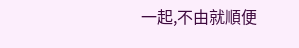一起,不由就順便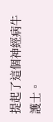提起了這個神經病牛護士。